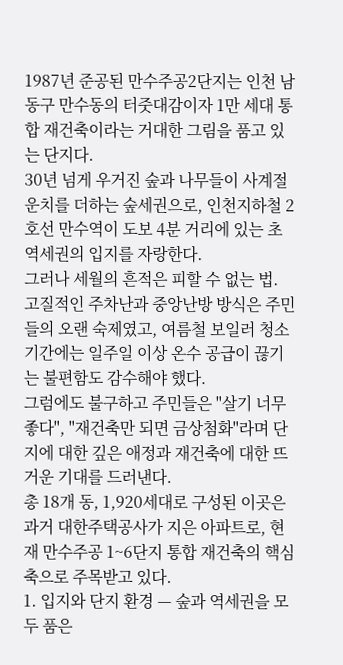1987년 준공된 만수주공2단지는 인천 남동구 만수동의 터줏대감이자 1만 세대 통합 재건축이라는 거대한 그림을 품고 있는 단지다.
30년 넘게 우거진 숲과 나무들이 사계절 운치를 더하는 숲세권으로, 인천지하철 2호선 만수역이 도보 4분 거리에 있는 초역세권의 입지를 자랑한다.
그러나 세월의 흔적은 피할 수 없는 법.
고질적인 주차난과 중앙난방 방식은 주민들의 오랜 숙제였고, 여름철 보일러 청소 기간에는 일주일 이상 온수 공급이 끊기는 불편함도 감수해야 했다.
그럼에도 불구하고 주민들은 "살기 너무 좋다", "재건축만 되면 금상첨화"라며 단지에 대한 깊은 애정과 재건축에 대한 뜨거운 기대를 드러낸다.
총 18개 동, 1,920세대로 구성된 이곳은 과거 대한주택공사가 지은 아파트로, 현재 만수주공 1~6단지 통합 재건축의 핵심 축으로 주목받고 있다.
1. 입지와 단지 환경 — 숲과 역세권을 모두 품은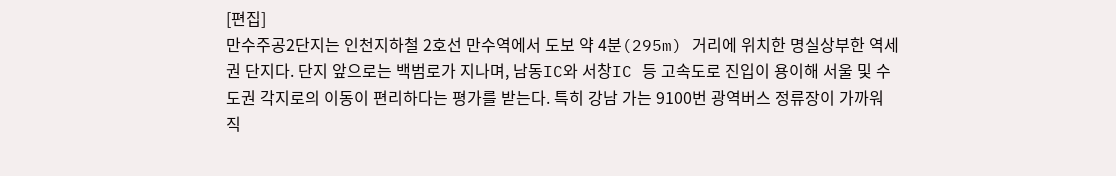[편집]
만수주공2단지는 인천지하철 2호선 만수역에서 도보 약 4분(295m) 거리에 위치한 명실상부한 역세권 단지다. 단지 앞으로는 백범로가 지나며, 남동IC와 서창IC 등 고속도로 진입이 용이해 서울 및 수도권 각지로의 이동이 편리하다는 평가를 받는다. 특히 강남 가는 9100번 광역버스 정류장이 가까워 직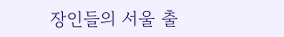장인들의 서울 출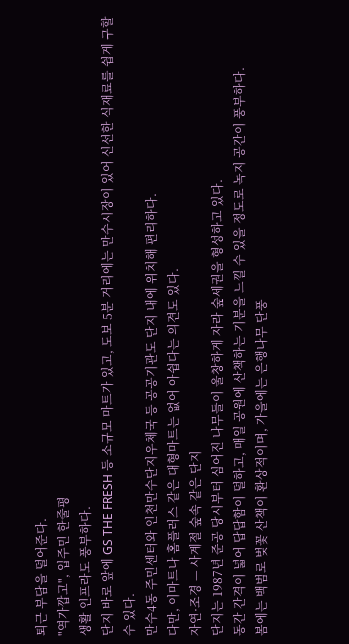퇴근 부담을 덜어준다.
"역가깝고", 입주민 한줄평
생활 인프라도 풍부하다.
단지 바로 앞에 GS THE FRESH 등 소규모 마트가 있고, 도보 5분 거리에는 만수시장이 있어 신선한 식재료를 쉽게 구할 수 있다.
만수4동 주민센터와 인천만수단지우체국 등 공공기관도 단지 내에 위치해 편리하다.
다만, 이마트나 홈플러스 같은 대형마트는 없어 아쉽다는 의견도 있다.
자연·조경 — 사계절 숲속 같은 단지
단지는 1987년 준공 당시부터 심어진 나무들이 울창하게 자라 숲세권을 형성하고 있다.
동간 간격이 넓어 답답함이 덜하고, 매일 공원에 산책하는 기분을 느낄 수 있을 정도로 녹지 공간이 풍부하다.
봄에는 백범로 벚꽃 산책이 환상적이며, 가을에는 은행나무 단풍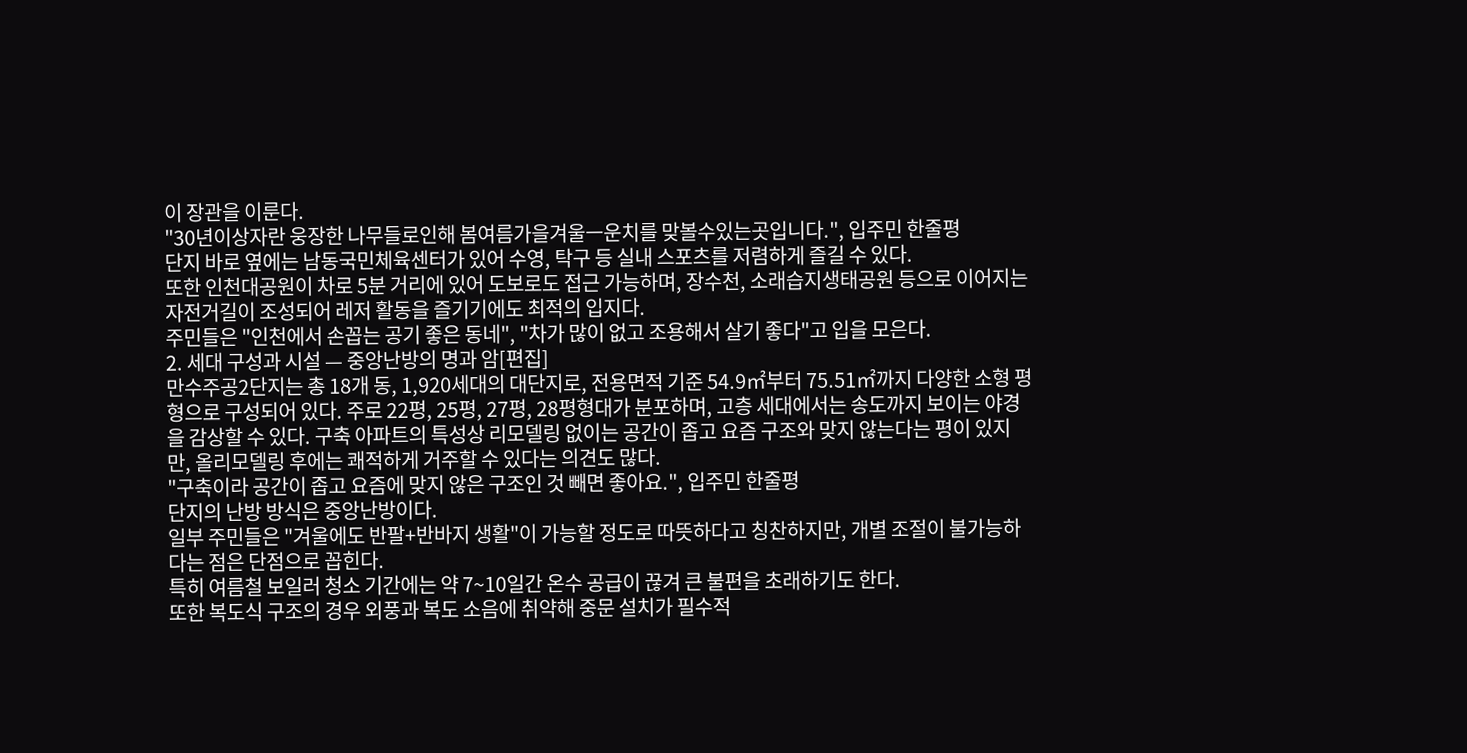이 장관을 이룬다.
"30년이상자란 웅장한 나무들로인해 봄여름가을겨울ㅡ운치를 맞볼수있는곳입니다.", 입주민 한줄평
단지 바로 옆에는 남동국민체육센터가 있어 수영, 탁구 등 실내 스포츠를 저렴하게 즐길 수 있다.
또한 인천대공원이 차로 5분 거리에 있어 도보로도 접근 가능하며, 장수천, 소래습지생태공원 등으로 이어지는 자전거길이 조성되어 레저 활동을 즐기기에도 최적의 입지다.
주민들은 "인천에서 손꼽는 공기 좋은 동네", "차가 많이 없고 조용해서 살기 좋다"고 입을 모은다.
2. 세대 구성과 시설 — 중앙난방의 명과 암[편집]
만수주공2단지는 총 18개 동, 1,920세대의 대단지로, 전용면적 기준 54.9㎡부터 75.51㎡까지 다양한 소형 평형으로 구성되어 있다. 주로 22평, 25평, 27평, 28평형대가 분포하며, 고층 세대에서는 송도까지 보이는 야경을 감상할 수 있다. 구축 아파트의 특성상 리모델링 없이는 공간이 좁고 요즘 구조와 맞지 않는다는 평이 있지만, 올리모델링 후에는 쾌적하게 거주할 수 있다는 의견도 많다.
"구축이라 공간이 좁고 요즘에 맞지 않은 구조인 것 빼면 좋아요.", 입주민 한줄평
단지의 난방 방식은 중앙난방이다.
일부 주민들은 "겨울에도 반팔+반바지 생활"이 가능할 정도로 따뜻하다고 칭찬하지만, 개별 조절이 불가능하다는 점은 단점으로 꼽힌다.
특히 여름철 보일러 청소 기간에는 약 7~10일간 온수 공급이 끊겨 큰 불편을 초래하기도 한다.
또한 복도식 구조의 경우 외풍과 복도 소음에 취약해 중문 설치가 필수적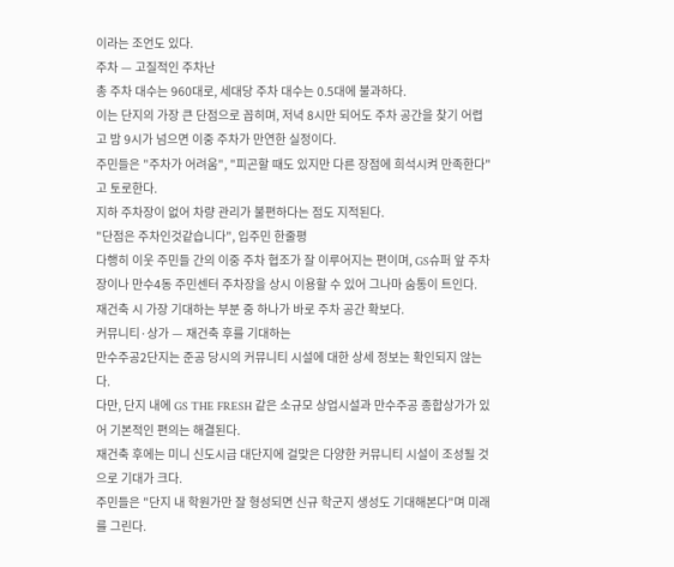이라는 조언도 있다.
주차 — 고질적인 주차난
총 주차 대수는 960대로, 세대당 주차 대수는 0.5대에 불과하다.
이는 단지의 가장 큰 단점으로 꼽히며, 저녁 8시만 되어도 주차 공간을 찾기 어렵고 밤 9시가 넘으면 이중 주차가 만연한 실정이다.
주민들은 "주차가 어려움", "피곤할 때도 있지만 다른 장점에 희석시켜 만족한다"고 토로한다.
지하 주차장이 없어 차량 관리가 불편하다는 점도 지적된다.
"단점은 주차인것같습니다", 입주민 한줄평
다행히 이웃 주민들 간의 이중 주차 협조가 잘 이루어지는 편이며, GS슈퍼 앞 주차장이나 만수4동 주민센터 주차장을 상시 이용할 수 있어 그나마 숨통이 트인다.
재건축 시 가장 기대하는 부분 중 하나가 바로 주차 공간 확보다.
커뮤니티·상가 — 재건축 후를 기대하는
만수주공2단지는 준공 당시의 커뮤니티 시설에 대한 상세 정보는 확인되지 않는다.
다만, 단지 내에 GS THE FRESH 같은 소규모 상업시설과 만수주공 종합상가가 있어 기본적인 편의는 해결된다.
재건축 후에는 미니 신도시급 대단지에 걸맞은 다양한 커뮤니티 시설이 조성될 것으로 기대가 크다.
주민들은 "단지 내 학원가만 잘 형성되면 신규 학군지 생성도 기대해본다"며 미래를 그린다.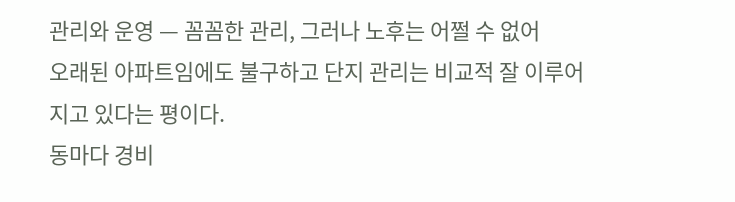관리와 운영 — 꼼꼼한 관리, 그러나 노후는 어쩔 수 없어
오래된 아파트임에도 불구하고 단지 관리는 비교적 잘 이루어지고 있다는 평이다.
동마다 경비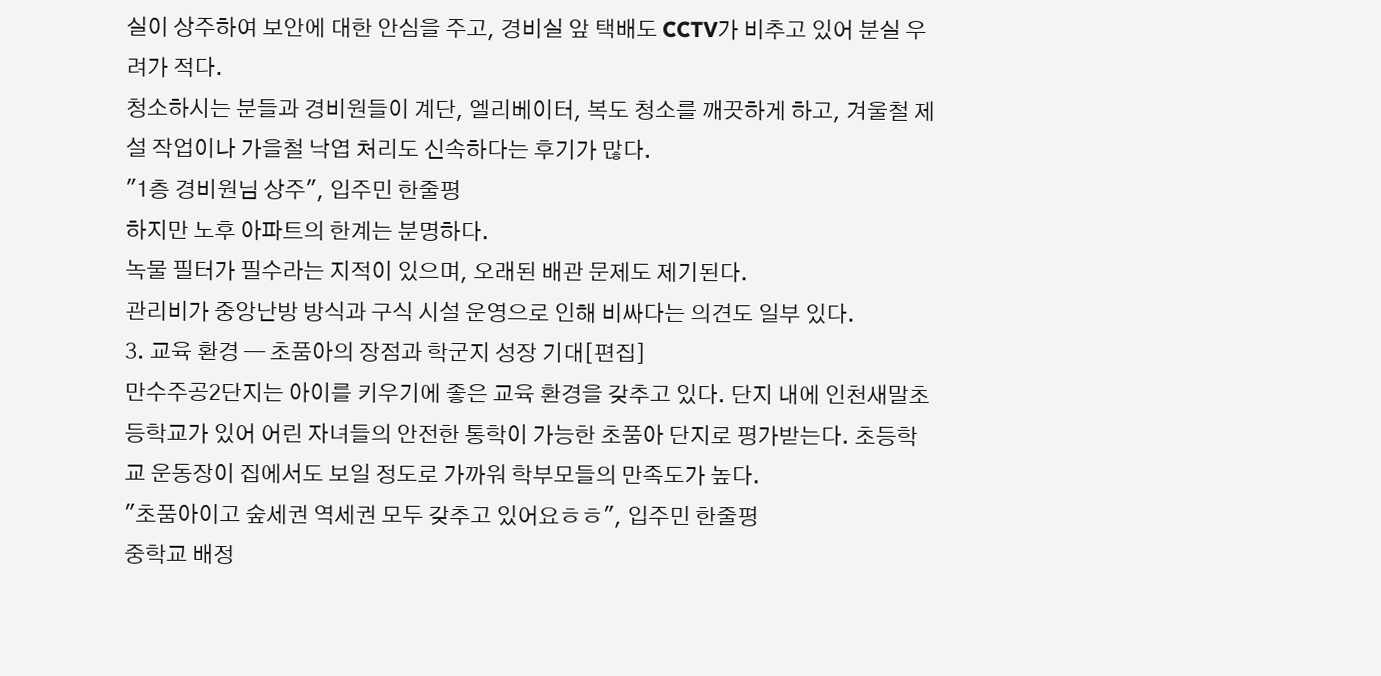실이 상주하여 보안에 대한 안심을 주고, 경비실 앞 택배도 CCTV가 비추고 있어 분실 우려가 적다.
청소하시는 분들과 경비원들이 계단, 엘리베이터, 복도 청소를 깨끗하게 하고, 겨울철 제설 작업이나 가을철 낙엽 처리도 신속하다는 후기가 많다.
"1층 경비원님 상주", 입주민 한줄평
하지만 노후 아파트의 한계는 분명하다.
녹물 필터가 필수라는 지적이 있으며, 오래된 배관 문제도 제기된다.
관리비가 중앙난방 방식과 구식 시설 운영으로 인해 비싸다는 의견도 일부 있다.
3. 교육 환경 — 초품아의 장점과 학군지 성장 기대[편집]
만수주공2단지는 아이를 키우기에 좋은 교육 환경을 갖추고 있다. 단지 내에 인천새말초등학교가 있어 어린 자녀들의 안전한 통학이 가능한 초품아 단지로 평가받는다. 초등학교 운동장이 집에서도 보일 정도로 가까워 학부모들의 만족도가 높다.
"초품아이고 숲세권 역세권 모두 갖추고 있어요ㅎㅎ", 입주민 한줄평
중학교 배정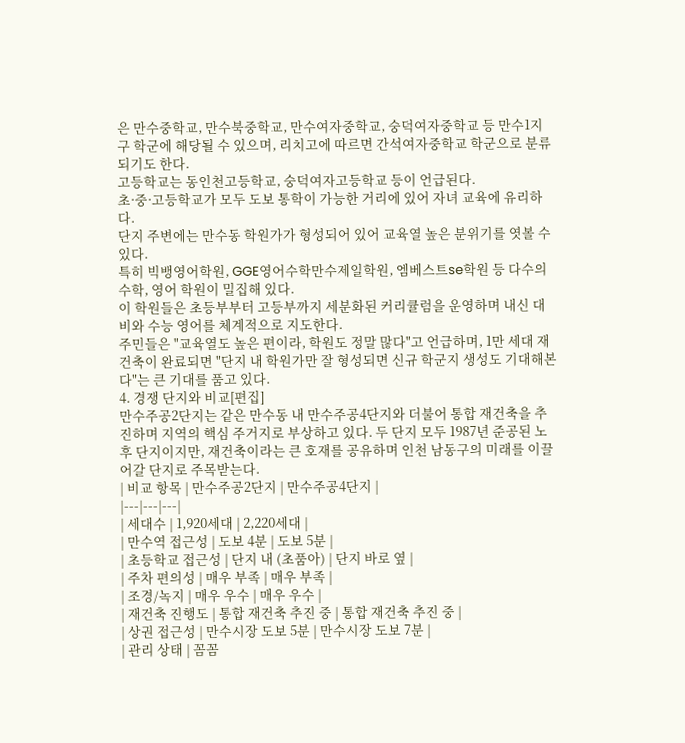은 만수중학교, 만수북중학교, 만수여자중학교, 숭덕여자중학교 등 만수1지구 학군에 해당될 수 있으며, 리치고에 따르면 간석여자중학교 학군으로 분류되기도 한다.
고등학교는 동인천고등학교, 숭덕여자고등학교 등이 언급된다.
초·중·고등학교가 모두 도보 통학이 가능한 거리에 있어 자녀 교육에 유리하다.
단지 주변에는 만수동 학원가가 형성되어 있어 교육열 높은 분위기를 엿볼 수 있다.
특히 빅뱅영어학원, GGE영어수학만수제일학원, 엠베스트se학원 등 다수의 수학, 영어 학원이 밀집해 있다.
이 학원들은 초등부부터 고등부까지 세분화된 커리큘럼을 운영하며 내신 대비와 수능 영어를 체계적으로 지도한다.
주민들은 "교육열도 높은 편이라, 학원도 정말 많다"고 언급하며, 1만 세대 재건축이 완료되면 "단지 내 학원가만 잘 형성되면 신규 학군지 생성도 기대해본다"는 큰 기대를 품고 있다.
4. 경쟁 단지와 비교[편집]
만수주공2단지는 같은 만수동 내 만수주공4단지와 더불어 통합 재건축을 추진하며 지역의 핵심 주거지로 부상하고 있다. 두 단지 모두 1987년 준공된 노후 단지이지만, 재건축이라는 큰 호재를 공유하며 인천 남동구의 미래를 이끌어갈 단지로 주목받는다.
| 비교 항목 | 만수주공2단지 | 만수주공4단지 |
|---|---|---|
| 세대수 | 1,920세대 | 2,220세대 |
| 만수역 접근성 | 도보 4분 | 도보 5분 |
| 초등학교 접근성 | 단지 내 (초품아) | 단지 바로 옆 |
| 주차 편의성 | 매우 부족 | 매우 부족 |
| 조경/녹지 | 매우 우수 | 매우 우수 |
| 재건축 진행도 | 통합 재건축 추진 중 | 통합 재건축 추진 중 |
| 상권 접근성 | 만수시장 도보 5분 | 만수시장 도보 7분 |
| 관리 상태 | 꼼꼼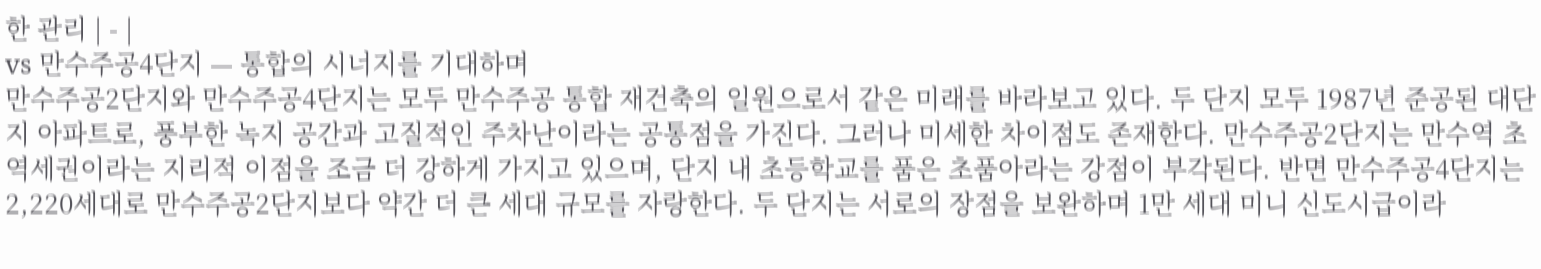한 관리 | - |
vs 만수주공4단지 — 통합의 시너지를 기대하며
만수주공2단지와 만수주공4단지는 모두 만수주공 통합 재건축의 일원으로서 같은 미래를 바라보고 있다. 두 단지 모두 1987년 준공된 대단지 아파트로, 풍부한 녹지 공간과 고질적인 주차난이라는 공통점을 가진다. 그러나 미세한 차이점도 존재한다. 만수주공2단지는 만수역 초역세권이라는 지리적 이점을 조금 더 강하게 가지고 있으며, 단지 내 초등학교를 품은 초품아라는 강점이 부각된다. 반면 만수주공4단지는 2,220세대로 만수주공2단지보다 약간 더 큰 세대 규모를 자랑한다. 두 단지는 서로의 장점을 보완하며 1만 세대 미니 신도시급이라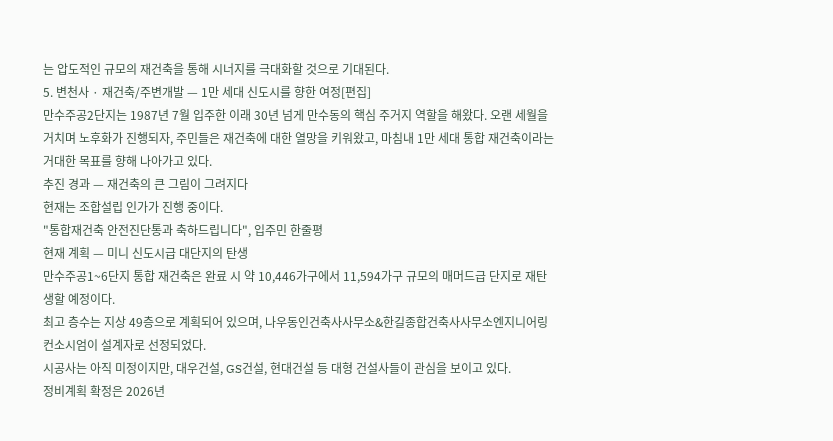는 압도적인 규모의 재건축을 통해 시너지를 극대화할 것으로 기대된다.
5. 변천사 · 재건축/주변개발 — 1만 세대 신도시를 향한 여정[편집]
만수주공2단지는 1987년 7월 입주한 이래 30년 넘게 만수동의 핵심 주거지 역할을 해왔다. 오랜 세월을 거치며 노후화가 진행되자, 주민들은 재건축에 대한 열망을 키워왔고, 마침내 1만 세대 통합 재건축이라는 거대한 목표를 향해 나아가고 있다.
추진 경과 — 재건축의 큰 그림이 그려지다
현재는 조합설립 인가가 진행 중이다.
"통합재건축 안전진단통과 축하드립니다", 입주민 한줄평
현재 계획 — 미니 신도시급 대단지의 탄생
만수주공1~6단지 통합 재건축은 완료 시 약 10,446가구에서 11,594가구 규모의 매머드급 단지로 재탄생할 예정이다.
최고 층수는 지상 49층으로 계획되어 있으며, 나우동인건축사사무소&한길종합건축사사무소엔지니어링 컨소시엄이 설계자로 선정되었다.
시공사는 아직 미정이지만, 대우건설, GS건설, 현대건설 등 대형 건설사들이 관심을 보이고 있다.
정비계획 확정은 2026년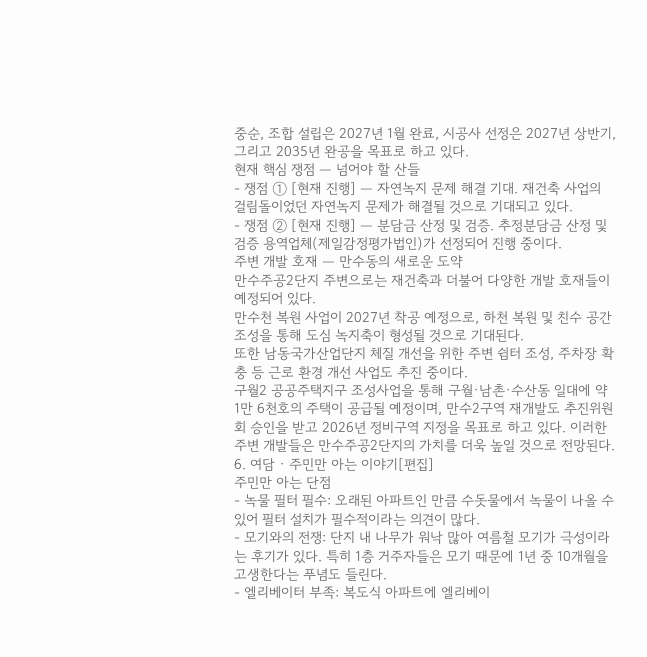중순, 조합 설립은 2027년 1월 완료, 시공사 선정은 2027년 상반기, 그리고 2035년 완공을 목표로 하고 있다.
현재 핵심 쟁점 — 넘어야 할 산들
- 쟁점 ① [현재 진행] — 자연녹지 문제 해결 기대. 재건축 사업의 걸림돌이었던 자연녹지 문제가 해결될 것으로 기대되고 있다.
- 쟁점 ② [현재 진행] — 분담금 산정 및 검증. 추정분담금 산정 및 검증 용역업체(제일감정평가법인)가 선정되어 진행 중이다.
주변 개발 호재 — 만수동의 새로운 도약
만수주공2단지 주변으로는 재건축과 더불어 다양한 개발 호재들이 예정되어 있다.
만수천 복원 사업이 2027년 착공 예정으로, 하천 복원 및 친수 공간 조성을 통해 도심 녹지축이 형성될 것으로 기대된다.
또한 남동국가산업단지 체질 개선을 위한 주변 쉼터 조성, 주차장 확충 등 근로 환경 개선 사업도 추진 중이다.
구월2 공공주택지구 조성사업을 통해 구월·남촌·수산동 일대에 약 1만 6천호의 주택이 공급될 예정이며, 만수2구역 재개발도 추진위원회 승인을 받고 2026년 정비구역 지정을 목표로 하고 있다. 이러한 주변 개발들은 만수주공2단지의 가치를 더욱 높일 것으로 전망된다.
6. 여담 · 주민만 아는 이야기[편집]
주민만 아는 단점
- 녹물 필터 필수: 오래된 아파트인 만큼 수돗물에서 녹물이 나올 수 있어 필터 설치가 필수적이라는 의견이 많다.
- 모기와의 전쟁: 단지 내 나무가 워낙 많아 여름철 모기가 극성이라는 후기가 있다. 특히 1층 거주자들은 모기 때문에 1년 중 10개월을 고생한다는 푸념도 들린다.
- 엘리베이터 부족: 복도식 아파트에 엘리베이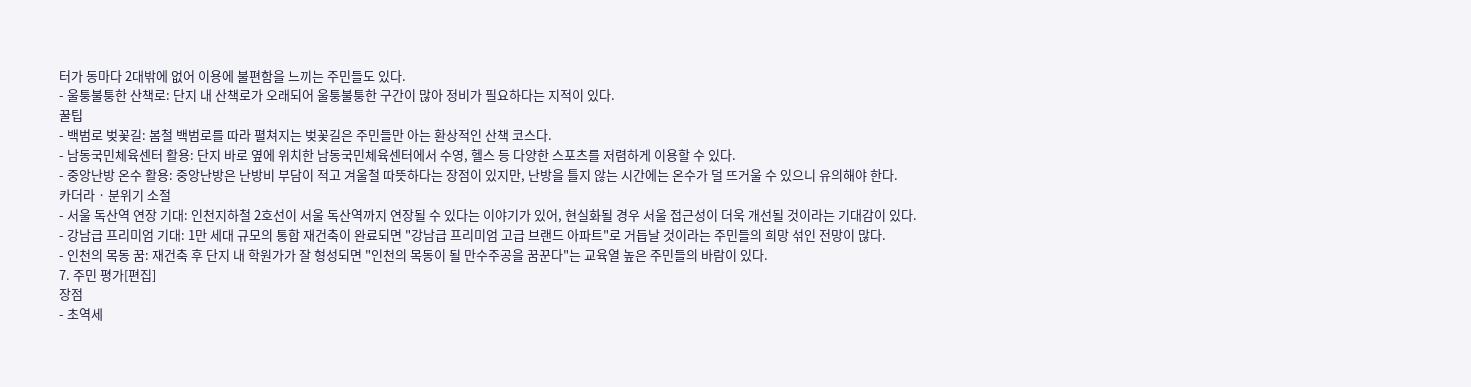터가 동마다 2대밖에 없어 이용에 불편함을 느끼는 주민들도 있다.
- 울퉁불퉁한 산책로: 단지 내 산책로가 오래되어 울퉁불퉁한 구간이 많아 정비가 필요하다는 지적이 있다.
꿀팁
- 백범로 벚꽃길: 봄철 백범로를 따라 펼쳐지는 벚꽃길은 주민들만 아는 환상적인 산책 코스다.
- 남동국민체육센터 활용: 단지 바로 옆에 위치한 남동국민체육센터에서 수영, 헬스 등 다양한 스포츠를 저렴하게 이용할 수 있다.
- 중앙난방 온수 활용: 중앙난방은 난방비 부담이 적고 겨울철 따뜻하다는 장점이 있지만, 난방을 틀지 않는 시간에는 온수가 덜 뜨거울 수 있으니 유의해야 한다.
카더라 · 분위기 소절
- 서울 독산역 연장 기대: 인천지하철 2호선이 서울 독산역까지 연장될 수 있다는 이야기가 있어, 현실화될 경우 서울 접근성이 더욱 개선될 것이라는 기대감이 있다.
- 강남급 프리미엄 기대: 1만 세대 규모의 통합 재건축이 완료되면 "강남급 프리미엄 고급 브랜드 아파트"로 거듭날 것이라는 주민들의 희망 섞인 전망이 많다.
- 인천의 목동 꿈: 재건축 후 단지 내 학원가가 잘 형성되면 "인천의 목동이 될 만수주공을 꿈꾼다"는 교육열 높은 주민들의 바람이 있다.
7. 주민 평가[편집]
장점
- 초역세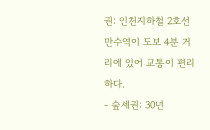권: 인천지하철 2호선 만수역이 도보 4분 거리에 있어 교통이 편리하다.
- 숲세권: 30년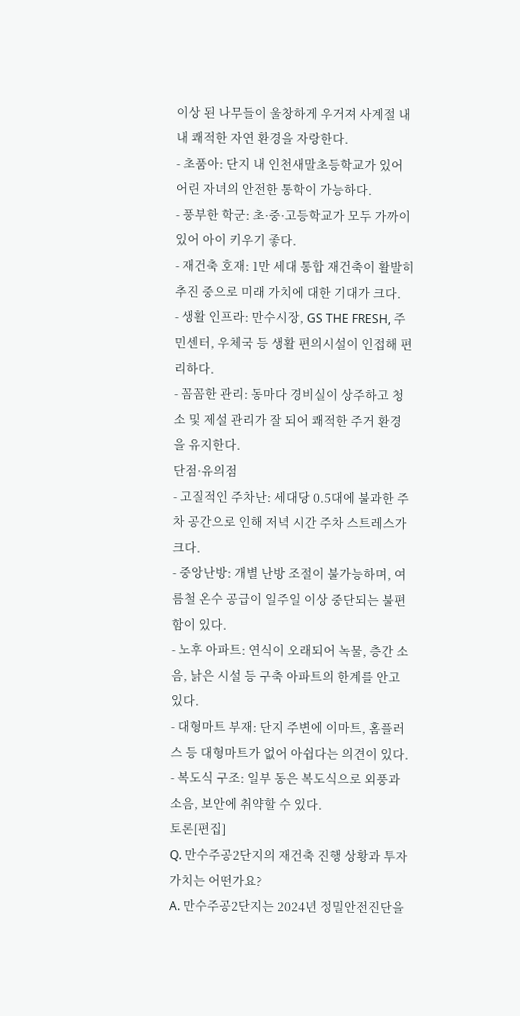이상 된 나무들이 울창하게 우거져 사계절 내내 쾌적한 자연 환경을 자랑한다.
- 초품아: 단지 내 인천새말초등학교가 있어 어린 자녀의 안전한 통학이 가능하다.
- 풍부한 학군: 초·중·고등학교가 모두 가까이 있어 아이 키우기 좋다.
- 재건축 호재: 1만 세대 통합 재건축이 활발히 추진 중으로 미래 가치에 대한 기대가 크다.
- 생활 인프라: 만수시장, GS THE FRESH, 주민센터, 우체국 등 생활 편의시설이 인접해 편리하다.
- 꼼꼼한 관리: 동마다 경비실이 상주하고 청소 및 제설 관리가 잘 되어 쾌적한 주거 환경을 유지한다.
단점·유의점
- 고질적인 주차난: 세대당 0.5대에 불과한 주차 공간으로 인해 저녁 시간 주차 스트레스가 크다.
- 중앙난방: 개별 난방 조절이 불가능하며, 여름철 온수 공급이 일주일 이상 중단되는 불편함이 있다.
- 노후 아파트: 연식이 오래되어 녹물, 층간 소음, 낡은 시설 등 구축 아파트의 한계를 안고 있다.
- 대형마트 부재: 단지 주변에 이마트, 홈플러스 등 대형마트가 없어 아쉽다는 의견이 있다.
- 복도식 구조: 일부 동은 복도식으로 외풍과 소음, 보안에 취약할 수 있다.
토론[편집]
Q. 만수주공2단지의 재건축 진행 상황과 투자 가치는 어떤가요?
A. 만수주공2단지는 2024년 정밀안전진단을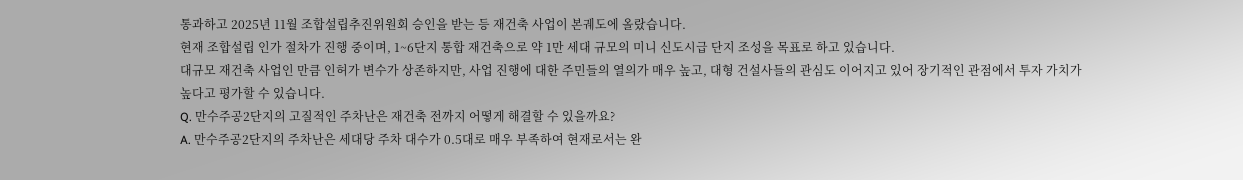통과하고 2025년 11월 조합설립추진위원회 승인을 받는 등 재건축 사업이 본궤도에 올랐습니다.
현재 조합설립 인가 절차가 진행 중이며, 1~6단지 통합 재건축으로 약 1만 세대 규모의 미니 신도시급 단지 조성을 목표로 하고 있습니다.
대규모 재건축 사업인 만큼 인허가 변수가 상존하지만, 사업 진행에 대한 주민들의 열의가 매우 높고, 대형 건설사들의 관심도 이어지고 있어 장기적인 관점에서 투자 가치가 높다고 평가할 수 있습니다.
Q. 만수주공2단지의 고질적인 주차난은 재건축 전까지 어떻게 해결할 수 있을까요?
A. 만수주공2단지의 주차난은 세대당 주차 대수가 0.5대로 매우 부족하여 현재로서는 완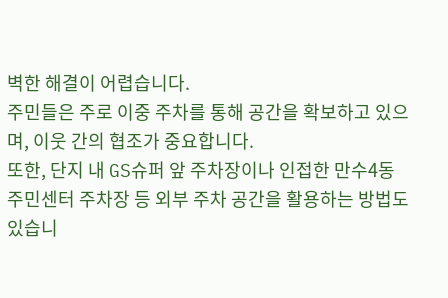벽한 해결이 어렵습니다.
주민들은 주로 이중 주차를 통해 공간을 확보하고 있으며, 이웃 간의 협조가 중요합니다.
또한, 단지 내 GS슈퍼 앞 주차장이나 인접한 만수4동 주민센터 주차장 등 외부 주차 공간을 활용하는 방법도 있습니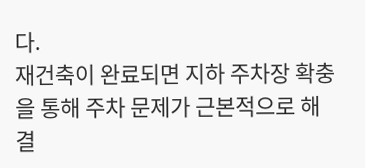다.
재건축이 완료되면 지하 주차장 확충을 통해 주차 문제가 근본적으로 해결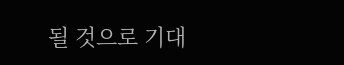될 것으로 기대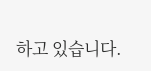하고 있습니다.